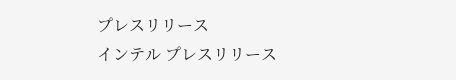プレスリリース
インテル プレスリリース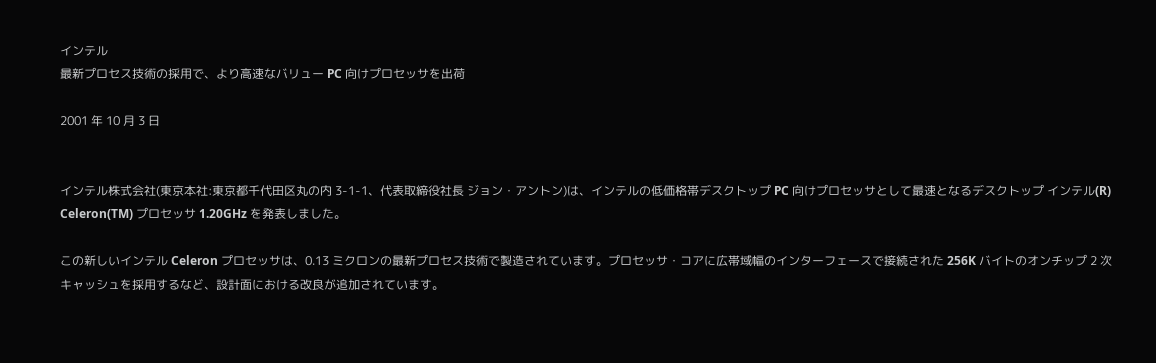インテル
最新プロセス技術の採用で、より高速なバリュー PC 向けプロセッサを出荷

2001 年 10 月 3 日


インテル株式会社(東京本社:東京都千代田区丸の内 3-1-1、代表取締役社長 ジョン・アントン)は、インテルの低価格帯デスクトップ PC 向けプロセッサとして最速となるデスクトップ インテル(R) Celeron(TM) プロセッサ 1.20GHz を発表しました。

この新しいインテル Celeron プロセッサは、0.13 ミクロンの最新プロセス技術で製造されています。プロセッサ・コアに広帯域幅のインターフェースで接続された 256K バイトのオンチップ 2 次キャッシュを採用するなど、設計面における改良が追加されています。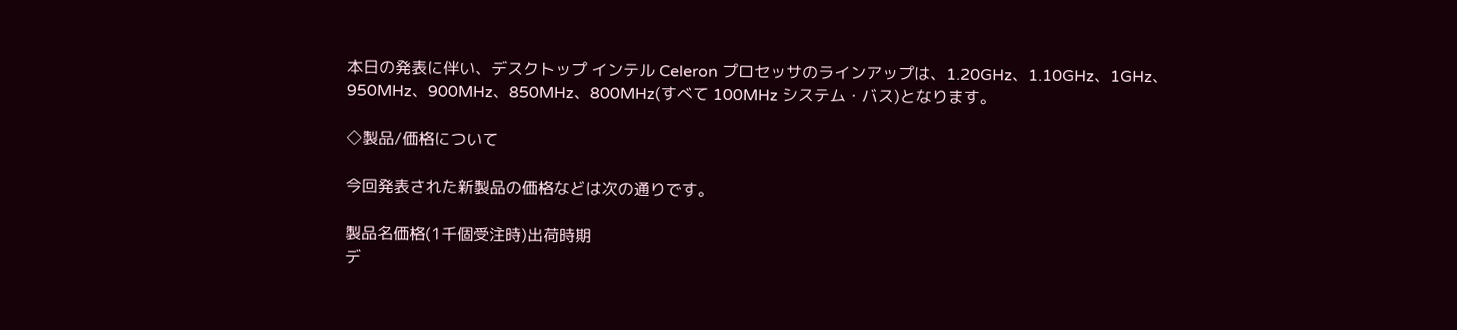本日の発表に伴い、デスクトップ インテル Celeron プロセッサのラインアップは、1.20GHz、1.10GHz、1GHz、950MHz、900MHz、850MHz、800MHz(すべて 100MHz システム・バス)となります。

◇製品/価格について

今回発表された新製品の価格などは次の通りです。

製品名価格(1千個受注時)出荷時期
デ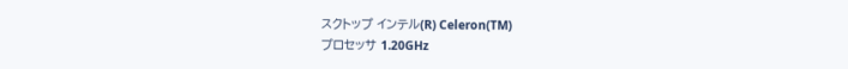スクトップ インテル(R) Celeron(TM)
プロセッサ 1.20GHz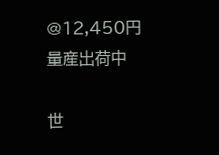@12,450円量産出荷中

世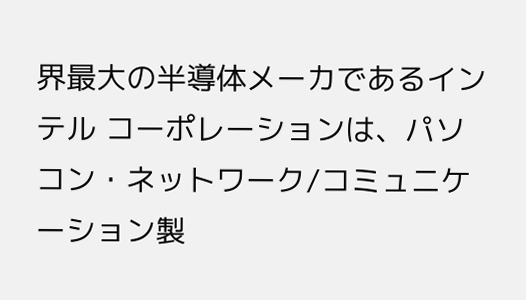界最大の半導体メーカであるインテル コーポレーションは、パソコン・ネットワーク/コミュニケーション製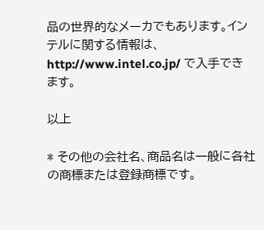品の世界的なメーカでもあります。インテルに関する情報は、http://www.intel.co.jp/ で入手できます。

以上

* その他の会社名、商品名は一般に各社の商標または登録商標です。